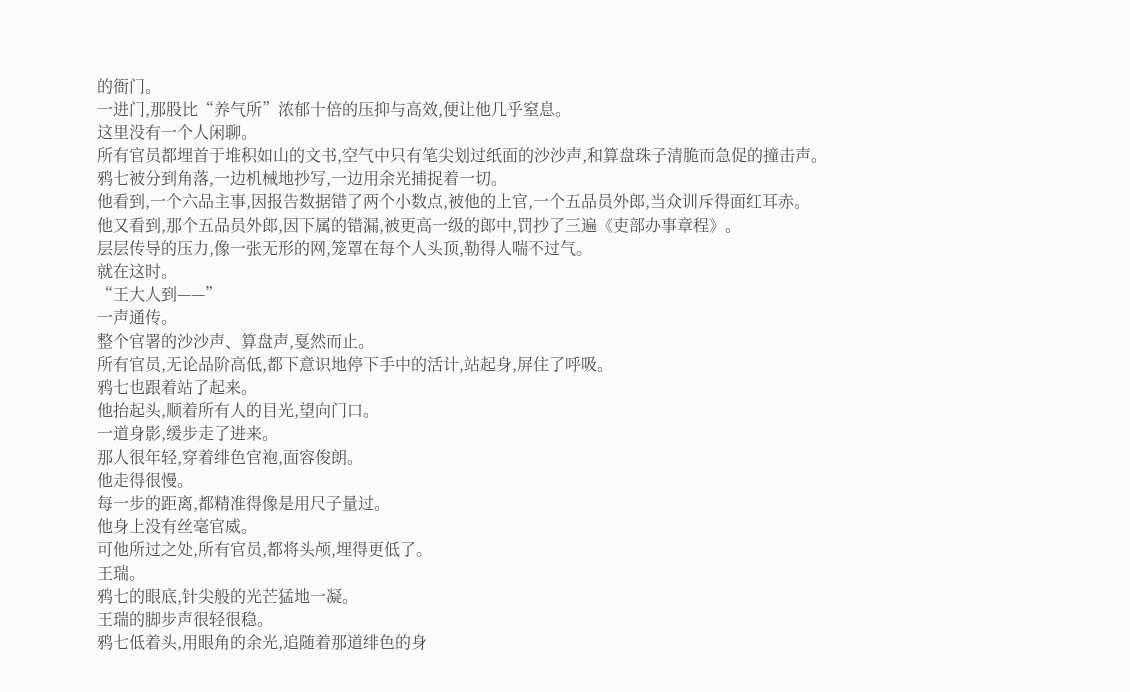的衙门。
一进门,那股比“养气所”浓郁十倍的压抑与高效,便让他几乎窒息。
这里没有一个人闲聊。
所有官员都埋首于堆积如山的文书,空气中只有笔尖划过纸面的沙沙声,和算盘珠子清脆而急促的撞击声。
鸦七被分到角落,一边机械地抄写,一边用余光捕捉着一切。
他看到,一个六品主事,因报告数据错了两个小数点,被他的上官,一个五品员外郎,当众训斥得面红耳赤。
他又看到,那个五品员外郎,因下属的错漏,被更高一级的郎中,罚抄了三遍《吏部办事章程》。
层层传导的压力,像一张无形的网,笼罩在每个人头顶,勒得人喘不过气。
就在这时。
“王大人到——”
一声通传。
整个官署的沙沙声、算盘声,戛然而止。
所有官员,无论品阶高低,都下意识地停下手中的活计,站起身,屏住了呼吸。
鸦七也跟着站了起来。
他抬起头,顺着所有人的目光,望向门口。
一道身影,缓步走了进来。
那人很年轻,穿着绯色官袍,面容俊朗。
他走得很慢。
每一步的距离,都精准得像是用尺子量过。
他身上没有丝毫官威。
可他所过之处,所有官员,都将头颅,埋得更低了。
王瑞。
鸦七的眼底,针尖般的光芒猛地一凝。
王瑞的脚步声很轻很稳。
鸦七低着头,用眼角的余光,追随着那道绯色的身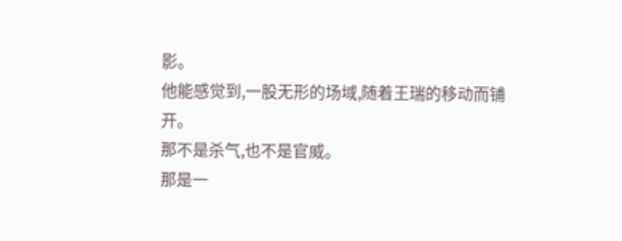影。
他能感觉到,一股无形的场域,随着王瑞的移动而铺开。
那不是杀气,也不是官威。
那是一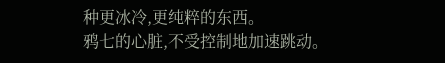种更冰冷,更纯粹的东西。
鸦七的心脏,不受控制地加速跳动。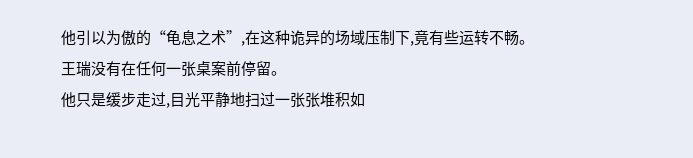他引以为傲的“龟息之术”,在这种诡异的场域压制下,竟有些运转不畅。
王瑞没有在任何一张桌案前停留。
他只是缓步走过,目光平静地扫过一张张堆积如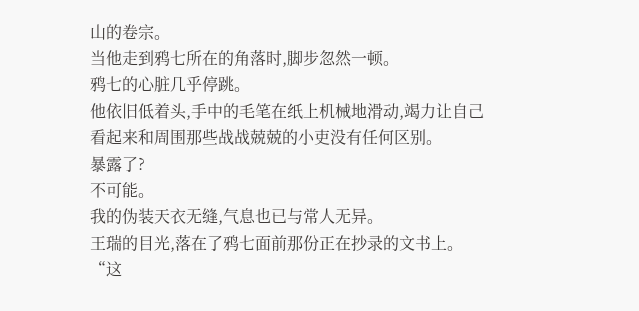山的卷宗。
当他走到鸦七所在的角落时,脚步忽然一顿。
鸦七的心脏几乎停跳。
他依旧低着头,手中的毛笔在纸上机械地滑动,竭力让自己看起来和周围那些战战兢兢的小吏没有任何区别。
暴露了?
不可能。
我的伪装天衣无缝,气息也已与常人无异。
王瑞的目光,落在了鸦七面前那份正在抄录的文书上。
“这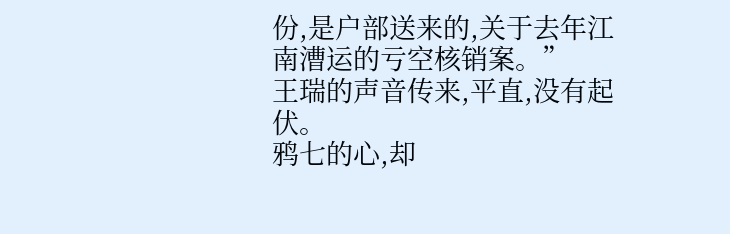份,是户部送来的,关于去年江南漕运的亏空核销案。”
王瑞的声音传来,平直,没有起伏。
鸦七的心,却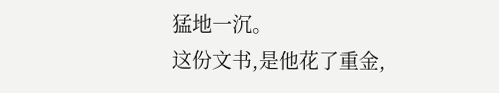猛地一沉。
这份文书,是他花了重金,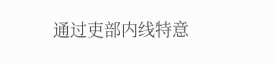通过吏部内线特意